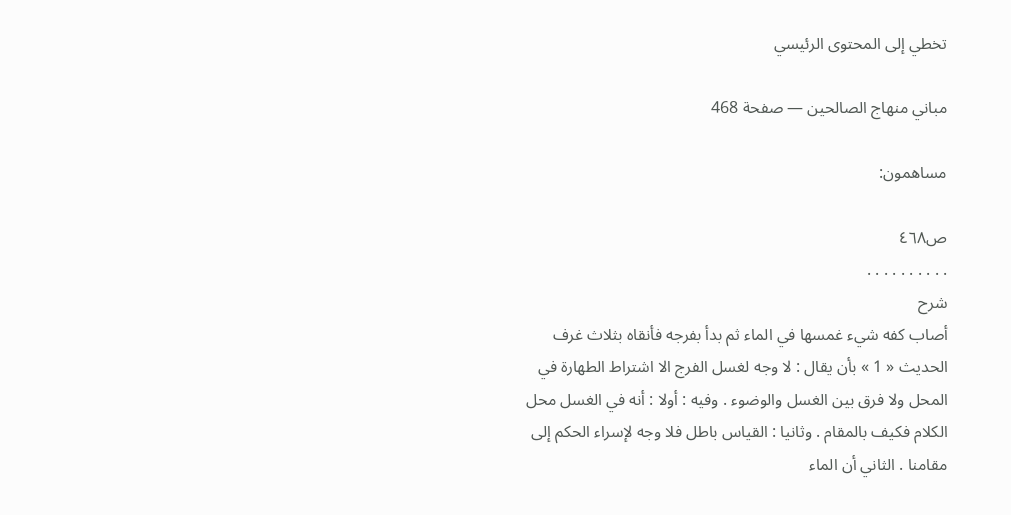تخطي إلى المحتوى الرئيسي

مباني منهاج الصالحين — صفحة 468

مساهمون:

ص٤٦٨
. . . . . . . . . .
شرح
أصاب كفه شيء غمسها في الماء ثم بدأ بفرجه فأنقاه بثلاث غرف الحديث « 1 » بأن يقال : لا وجه لغسل الفرج الا اشتراط الطهارة في المحل ولا فرق بين الغسل والوضوء . وفيه : أولا : أنه في الغسل محل الكلام فكيف بالمقام . وثانيا : القياس باطل فلا وجه لإسراء الحكم إلى مقامنا . الثاني أن الماء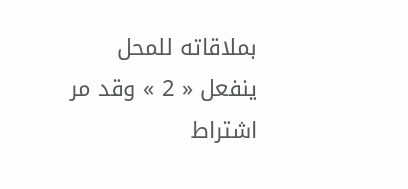بملاقاته للمحل ينفعل « 2 » وقد مر اشتراط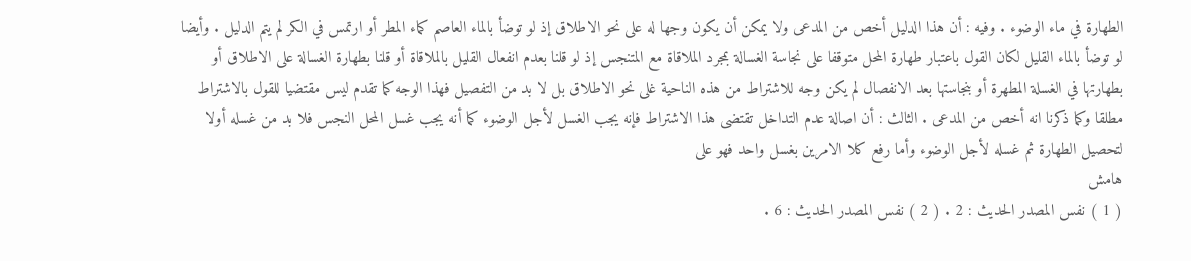الطهارة في ماء الوضوء . وفيه : أن هذا الدليل أخص من المدعى ولا يمكن أن يكون وجها له على نحو الاطلاق إذ لو توضأ بالماء العاصم كماء المطر أو ارتمس في الكر لم يتم الدليل . وأيضا لو توضأ بالماء القليل لكان القول باعتبار طهارة المحل متوقفا على نجاسة الغسالة بمجرد الملاقاة مع المتنجس إذ لو قلنا بعدم انفعال القليل بالملاقاة أو قلنا بطهارة الغسالة على الاطلاق أو بطهارتها في الغسلة المطهرة أو بنجاستها بعد الانفصال لم يكن وجه للاشتراط من هذه الناحية غلى نحو الاطلاق بل لا بد من التفصيل فهذا الوجه كما تقدم ليس مقتضيا للقول بالاشتراط مطلقا وكما ذكرنا انه أخص من المدعى . الثالث : أن اصالة عدم التداخل تقتضى هذا الاشتراط فإنه يجب الغسل لأجل الوضوء كما أنه يجب غسل المحل النجس فلا بد من غسله أولا لتحصيل الطهارة ثم غسله لأجل الوضوء وأما رفع كلا الامرين بغسل واحد فهو على
هامش
( 1 ) نفس المصدر الحديث : 2 . ( 2 ) نفس المصدر الحديث : 6 .